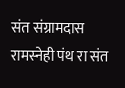संत संग्रामदास
रामस्नेही पंथ रा संत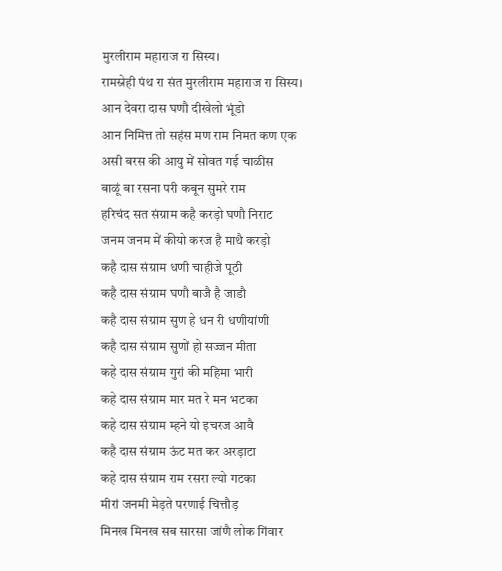मुरलीराम महाराज रा सिस्य।
रामस्नेही पंथ रा संत मुरलीराम महाराज रा सिस्य।
आन देवरा दास घणौ दीखेलो भूंडो
आन निमित्त तो सहंस मण राम निमत कण एक
असी बरस की आयु में सोवत गई चाळीस
बाळूं बा रसना परी कबून सुमरे राम
हरिचंद सत संग्राम कहै करड़ो घणौ निराट
जनम जनम में कीयो करज है माथै करड़ो
कहै दास संग्राम धणी चाहीजे पूठी
कहै दास संग्राम घणौ बाजै है जाडौ
कहै दास संग्राम सुण हे धन री धणीयांणी
कहै दास संग्राम सुणों हो सज्जन मीता
कहे दास संग्राम गुरां की महिमा भारी
कहे दास संग्राम मार मत रे मन भटका
कहे दास संग्राम म्हने यो इचरज आवै
कहै दास संग्राम ऊंट मत कर अरड़ाटा
कहे दास संग्राम राम रसरा ल्यो गटका
मीरां जनमी मेड़ते परणाई चित्तौड़
मिनख मिनख सब सारसा जांणै लोक गिंवार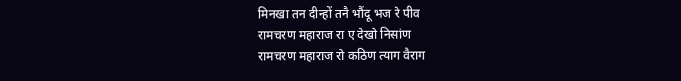मिनखा तन दीन्हों तनै भौंदू भज रे पीव
रामचरण महाराज रा ए देखो निसांण
रामचरण महाराज रो कठिण त्याग वैराग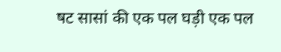षट सासां की एक पल घड़ी एक पल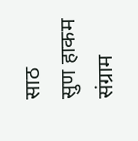साठ
सुण हाकम संग्राम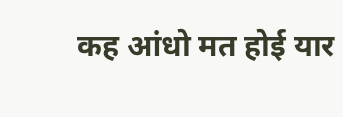कह आंधो मत होई यार